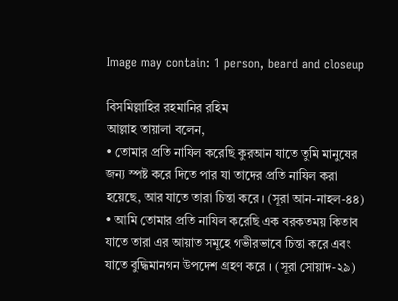Image may contain: 1 person, beard and closeup

বিসমিল্লাহির রহমানির রহিম
আল্লাহ তায়ালা বলেন,
• তোমার প্রতি নাযিল করেছি কুরআন যাতে তুমি মানুষের জন্য স্পষ্ট করে দিতে পার যা তাদের প্রতি নাযিল করা হয়েছে, আর যাতে তারা চিন্তা করে । (সূরা আন-নাহল-৪৪)
• আমি তোমার প্রতি নাযিল করেছি এক বরকতময় কিতাব যাতে তারা এর আয়াত সমূহে গভীরভাবে চিন্তা করে এবং যাতে বুদ্ধিমানগন উপদেশ গ্রহণ করে । (সূরা সোয়াদ-২৯)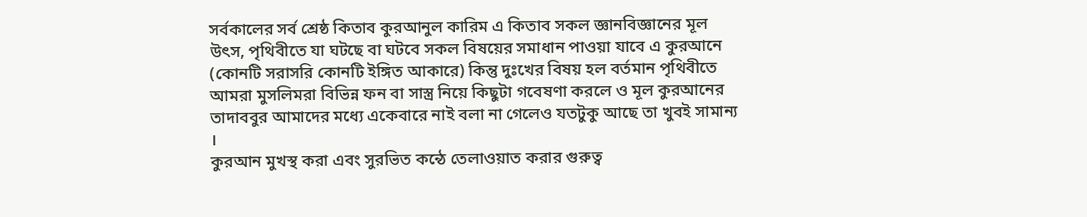সর্বকালের সর্ব শ্রেষ্ঠ কিতাব কুরআনুল কারিম এ কিতাব সকল জ্ঞানবিজ্ঞানের মূল উৎস, পৃথিবীতে যা ঘটছে বা ঘটবে সকল বিষয়ের সমাধান পাওয়া যাবে এ কুরআনে (কোনটি সরাসরি কোনটি ইঙ্গিত আকারে) কিন্তু দুঃখের বিষয় হল বর্তমান পৃথিবীতে আমরা মুসলিমরা বিভিন্ন ফন বা সাস্ত্র নিয়ে কিছুটা গবেষণা করলে ও মূল কুরআনের তাদাববুর আমাদের মধ্যে একেবারে নাই বলা না গেলেও যতটুকু আছে তা খুবই সামান্য ।
কুরআন মুখস্থ করা এবং সুরভিত কন্ঠে তেলাওয়াত করার গুরুত্ব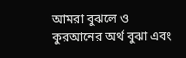আমরা বুঝলে ও কুরআনের অর্থ বুঝা এবং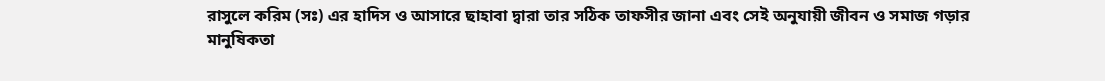রাসুলে করিম (সঃ) এর হাদিস ও আসারে ছাহাবা দ্বারা তার সঠিক তাফসীর জানা এবং সেই অনুযায়ী জীবন ও সমাজ গড়ার মানুষিকতা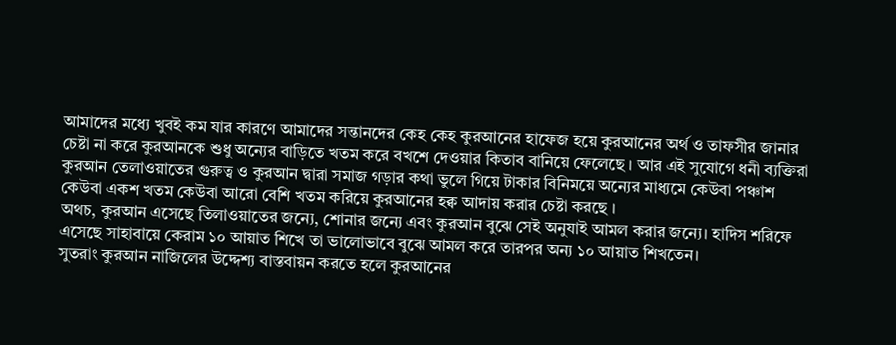আমাদের মধ্যে খুবই কম যার কারণে আমাদের সন্তানদের কেহ কেহ কুরআনের হাফেজ হয়ে কুরআনের অর্থ ও তাফসীর জানার চেষ্টা না করে কুরআনকে শুধু অন্যের বাড়িতে খতম করে বখশে দেওয়ার কিতাব বানিয়ে ফেলেছে । আর এই সুযোগে ধনী ব্যক্তিরা কুরআন তেলাওয়াতের গুরুত্ব ও কুরআন দ্বারা সমাজ গড়ার কথা ভুলে গিয়ে টাকার বিনিময়ে অন্যের মাধ্যমে কেউবা পঞ্চাশ কেউবা একশ খতম কেউবা আরো বেশি খতম করিয়ে কুরআনের হক্ব আদায় করার চেষ্টা করছে ।
অথচ, কুরআন এসেছে তিলাওয়াতের জন্যে, শোনার জন্যে এবং কুরআন বুঝে সেই অনুযাই আমল করার জন্যে। হাদিস শরিফে এসেছে সাহাবায়ে কেরাম ১০ আয়াত শিখে তা ভালোভাবে বুঝে আমল করে তারপর অন্য ১০ আয়াত শিখতেন।
সুতরাং কুরআন নাজিলের উদ্দেশ্য বাস্তবায়ন করতে হলে কুরআনের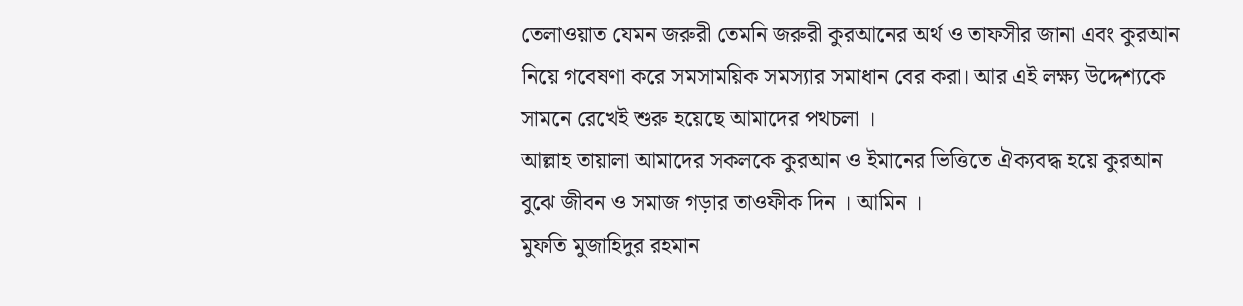তেলাওয়াত যেমন জরুরী তেমনি জরুরী কুরআনের অর্থ ও তাফসীর জানা এবং কুরআন নিয়ে গবেষণা করে সমসাময়িক সমস্যার সমাধান বের করা। আর এই লক্ষ্য উদ্দেশ্যকে সামনে রেখেই শুরু হয়েছে আমাদের পথচলা ।
আল্লাহ তায়ালা আমাদের সকলকে কুরআন ও ইমানের ভিত্তিতে ঐক্যবদ্ধ হয়ে কুরআন বুঝে জীবন ও সমাজ গড়ার তাওফীক দিন । আমিন ।
মুফতি মুজাহিদুর রহমান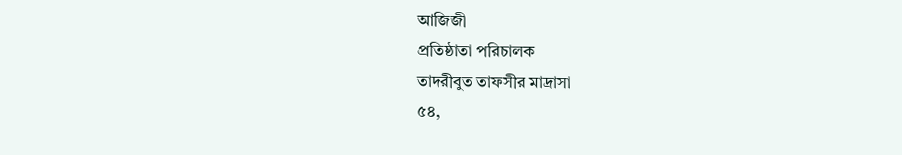আজিজী
প্রতিষ্ঠাতা পরিচালক
তাদরীবুত তাফসীর মাদ্রাসা
৫৪,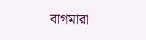বাগমারা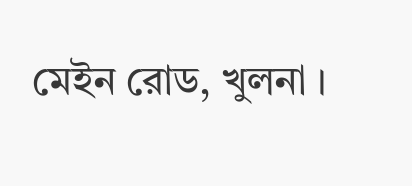মেইন রোড, খুলনা ।